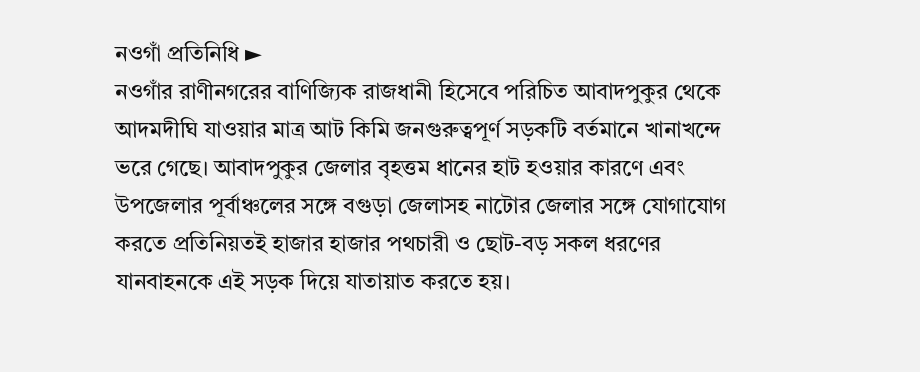নওগাঁ প্রতিনিধি ►
নওগাঁর রাণীনগরের বাণিজ্যিক রাজধানী হিসেবে পরিচিত আবাদপুকুর থেকে আদমদীঘি যাওয়ার মাত্র আট কিমি জনগুরুত্বপূর্ণ সড়কটি বর্তমানে খানাখন্দে ভরে গেছে। আবাদপুকুর জেলার বৃহত্তম ধানের হাট হওয়ার কারণে এবং উপজেলার পূর্বাঞ্চলের সঙ্গে বগুড়া জেলাসহ নাটোর জেলার সঙ্গে যোগাযোগ করতে প্রতিনিয়তই হাজার হাজার পথচারী ও ছোট-বড় সকল ধরণের যানবাহনকে এই সড়ক দিয়ে যাতায়াত করতে হয়।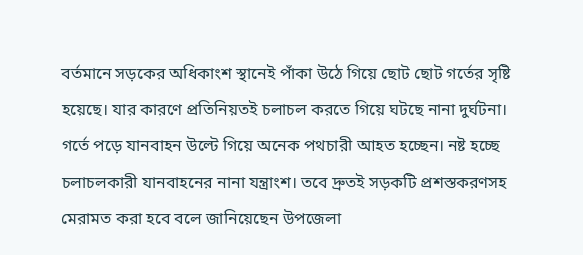বর্তমানে সড়কের অধিকাংশ স্থানেই পাঁকা উঠে গিয়ে ছোট ছোট গর্তের সৃষ্টি হয়েছে। যার কারণে প্রতিনিয়তই চলাচল করতে গিয়ে ঘটছে নানা দুর্ঘটনা। গর্তে পড়ে যানবাহন উল্টে গিয়ে অনেক পথচারী আহত হচ্ছেন। নষ্ট হচ্ছে চলাচলকারী যানবাহনের নানা যন্ত্রাংশ। তবে দ্রুতই সড়কটি প্রশস্তকরণসহ মেরামত করা হবে বলে জানিয়েছেন উপজেলা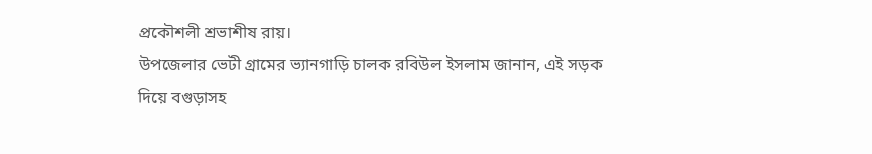প্রকৌশলী শ্রভাশীষ রায়।
উপজেলার ভেটী গ্রামের ভ্যানগাড়ি চালক রবিউল ইসলাম জানান, এই সড়ক দিয়ে বগুড়াসহ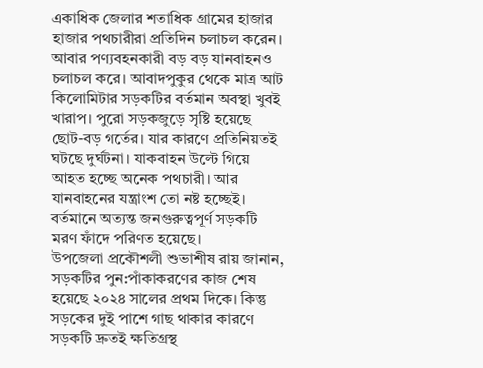একাধিক জেলার শতাধিক গ্রামের হাজার হাজার পথচারীরা প্রতিদিন চলাচল করেন। আবার পণ্যবহনকারী বড় বড় যানবাহনও চলাচল করে। আবাদপুকুর থেকে মাত্র আট কিলোমিটার সড়কটির বর্তমান অবস্থা খুবই খারাপ। পুরো সড়কজুড়ে সৃষ্টি হয়েছে ছোট-বড় গর্তের। যার কারণে প্রতিনিয়তই ঘটছে দুর্ঘটনা। যাকবাহন উল্টে গিয়ে আহত হচ্ছে অনেক পথচারী। আর যানবাহনের যন্ত্রাংশ তো নষ্ট হচ্ছেই। বর্তমানে অত্যন্ত জনগুরুত্বপূর্ণ সড়কটি মরণ ফাঁদে পরিণত হয়েছে।
উপজেলা প্রকৌশলী শুভাশীষ রায় জানান, সড়কটির পুন:পাঁকাকরণের কাজ শেষ হয়েছে ২০২৪ সালের প্রথম দিকে। কিন্তু সড়কের দুই পাশে গাছ থাকার কারণে সড়কটি দ্রুতই ক্ষতিগ্রস্থ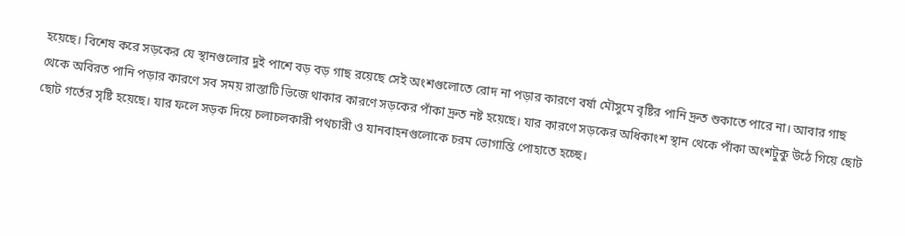হয়েছে। বিশেষ করে সড়কের যে স্থানগুলোর দুই পাশে বড় বড় গাছ রয়েছে সেই অংশগুলোতে রোদ না পড়ার কারণে বর্ষা মৌসুমে বৃষ্টির পানি দ্রুত শুকাতে পারে না। আবার গাছ থেকে অবিরত পানি পড়ার কারণে সব সময় রাস্তাটি ভিজে থাকার কারণে সড়কের পাঁকা দ্রুত নষ্ট হয়েছে। যার কারণে সড়কের অধিকাংশ স্থান থেকে পাঁকা অংশটুকু উঠে গিয়ে ছোট ছোট গর্তের সৃষ্টি হয়েছে। যার ফলে সড়ক দিয়ে চলাচলকারী পথচারী ও যানবাহনগুলোকে চরম ভোগান্তি পোহাতে হচ্ছে।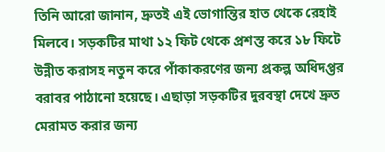তিনি আরো জানান, দ্রুতই এই ভোগান্তির হাত থেকে রেহাই মিলবে। সড়কটির মাথা ১২ ফিট থেকে প্রশস্ত করে ১৮ ফিটে উন্নীত করাসহ নতুন করে পাঁকাকরণের জন্য প্রকল্প অধিদপ্তর বরাবর পাঠানো হয়েছে। এছাড়া সড়কটির দুরবস্থা দেখে দ্রুত মেরামত করার জন্য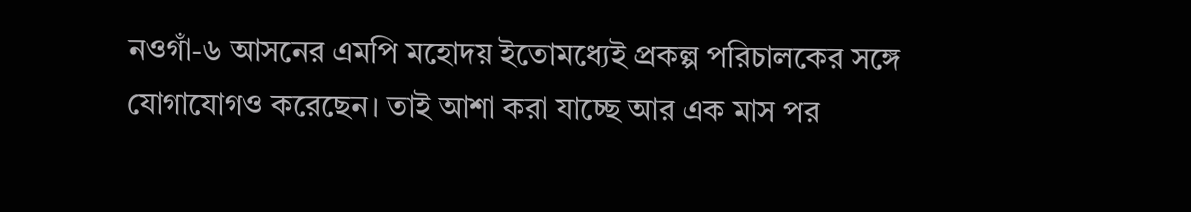নওগাঁ-৬ আসনের এমপি মহোদয় ইতোমধ্যেই প্রকল্প পরিচালকের সঙ্গে যোগাযোগও করেছেন। তাই আশা করা যাচ্ছে আর এক মাস পর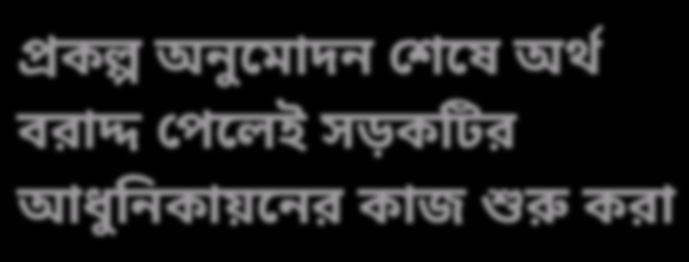প্রকল্প অনুমোদন শেষে অর্থ বরাদ্দ পেলেই সড়কটির আধুনিকায়নের কাজ শুরু করা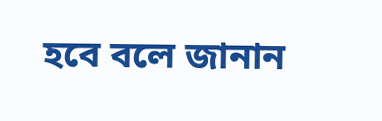হবে বলে জানান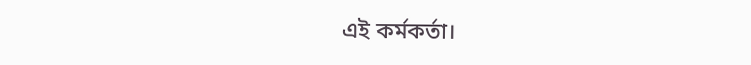এই কর্মকর্তা।